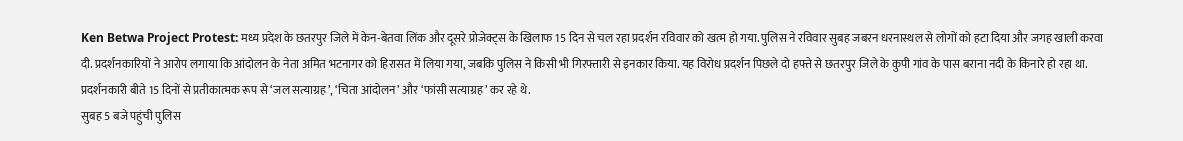Ken Betwa Project Protest: मध्य प्रदेश के छतरपुर जिले में केन-बेतवा लिंक और दूसरे प्रोजेक्ट्स के खिलाफ 15 दिन से चल रहा प्रदर्शन रविवार को खत्म हो गया. पुलिस ने रविवार सुबह जबरन धरनास्थल से लोगों को हटा दिया और जगह खाली करवा दी. प्रदर्शनकारियों ने आरोप लगाया कि आंदोलन के नेता अमित भटनागर को हिरासत में लिया गया, जबकि पुलिस ने किसी भी गिरफ्तारी से इनकार किया. यह विरोध प्रदर्शन पिछले दो हफ्ते से छतरपुर जिले के कुपी गांव के पास बराना नदी के किनारे हो रहा था. प्रदर्शनकारी बीते 15 दिनों से प्रतीकात्मक रूप से ‘जल सत्याग्रह’, ‘चिता आंदोलन’ और ‘फांसी सत्याग्रह’ कर रहे थे.
सुबह 5 बजे पहुंची पुलिस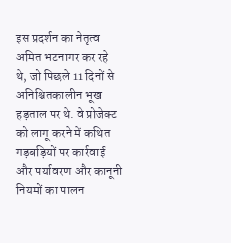इस प्रदर्शन का नेतृत्व अमित भटनागर कर रहे थे, जो पिछले 11 दिनों से अनिश्चितकालीन भूख हड़ताल पर थे. वे प्रोजेक्ट को लागू करने में कथित गड़बड़ियों पर कार्रवाई और पर्यावरण और कानूनी नियमों का पालन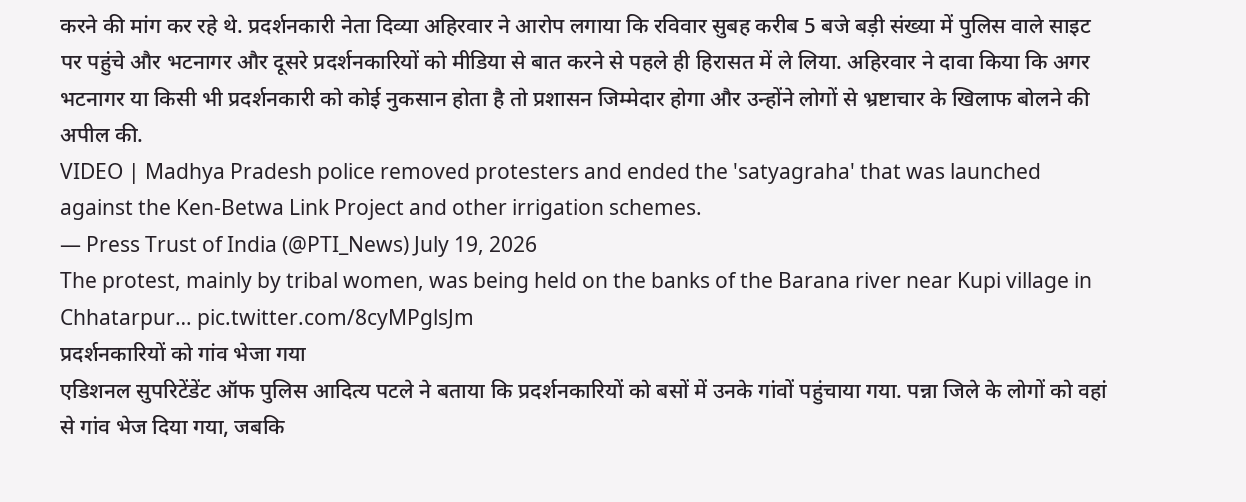करने की मांग कर रहे थे. प्रदर्शनकारी नेता दिव्या अहिरवार ने आरोप लगाया कि रविवार सुबह करीब 5 बजे बड़ी संख्या में पुलिस वाले साइट पर पहुंचे और भटनागर और दूसरे प्रदर्शनकारियों को मीडिया से बात करने से पहले ही हिरासत में ले लिया. अहिरवार ने दावा किया कि अगर भटनागर या किसी भी प्रदर्शनकारी को कोई नुकसान होता है तो प्रशासन जिम्मेदार होगा और उन्होंने लोगों से भ्रष्टाचार के खिलाफ बोलने की अपील की.
VIDEO | Madhya Pradesh police removed protesters and ended the 'satyagraha' that was launched against the Ken-Betwa Link Project and other irrigation schemes.
— Press Trust of India (@PTI_News) July 19, 2026
The protest, mainly by tribal women, was being held on the banks of the Barana river near Kupi village in Chhatarpur… pic.twitter.com/8cyMPglsJm
प्रदर्शनकारियों को गांव भेजा गया
एडिशनल सुपरिटेंडेंट ऑफ पुलिस आदित्य पटले ने बताया कि प्रदर्शनकारियों को बसों में उनके गांवों पहुंचाया गया. पन्ना जिले के लोगों को वहां से गांव भेज दिया गया, जबकि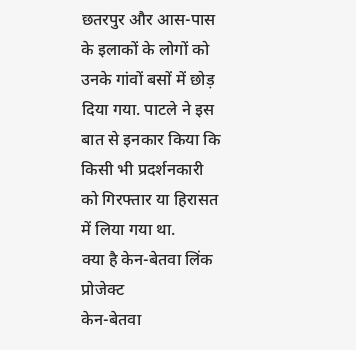छतरपुर और आस-पास के इलाकों के लोगों को उनके गांवों बसों में छोड़ दिया गया. पाटले ने इस बात से इनकार किया कि किसी भी प्रदर्शनकारी को गिरफ्तार या हिरासत में लिया गया था.
क्या है केन-बेतवा लिंक प्रोजेक्ट
केन-बेतवा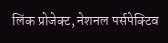लिंक प्रोजेक्ट, नेशनल पर्सपेक्टिव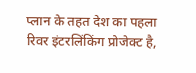प्लान के तहत देश का पहला रिवर इंटरलिंकिंग प्रोजेक्ट है,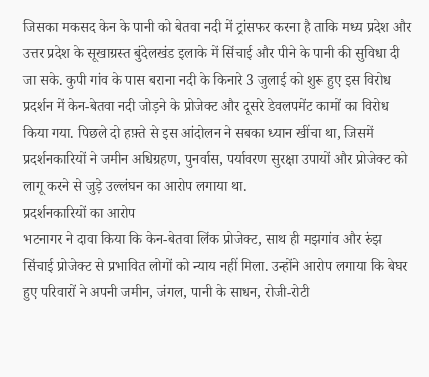जिसका मकसद केन के पानी को बेतवा नदी में ट्रांसफर करना है ताकि मध्य प्रदेश और उत्तर प्रदेश के सूखाग्रस्त बुंदेलखंड इलाके में सिंचाई और पीने के पानी की सुविधा दी जा सके. कुपी गांव के पास बराना नदी के किनारे 3 जुलाई को शुरू हुए इस विरोध प्रदर्शन में केन-बेतवा नदी जोड़ने के प्रोजेक्ट और दूसरे डेवलपमेंट कामों का विरोध किया गया. पिछले दो हफ़्ते से इस आंदोलन ने सबका ध्यान खींचा था, जिसमें प्रदर्शनकारियों ने जमीन अधिग्रहण, पुनर्वास, पर्यावरण सुरक्षा उपायों और प्रोजेक्ट को लागू करने से जुड़े उल्लंघन का आरोप लगाया था.
प्रदर्शनकारियों का आरोप
भटनागर ने दावा किया कि केन-बेतवा लिंक प्रोजेक्ट, साथ ही मझगांव और रुंझ सिंचाई प्रोजेक्ट से प्रभावित लोगों को न्याय नहीं मिला. उन्होंने आरोप लगाया कि बेघर हुए परिवारों ने अपनी जमीन, जंगल, पानी के साधन, रोजी-रोटी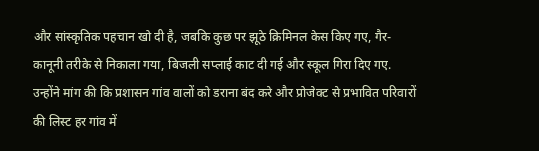और सांस्कृतिक पहचान खो दी है, जबकि कुछ पर झूठे क्रिमिनल केस किए गए, गैर-कानूनी तरीके से निकाला गया, बिजली सप्लाई काट दी गई और स्कूल गिरा दिए गए. उन्होंने मांग की कि प्रशासन गांव वालों को डराना बंद करे और प्रोजेक्ट से प्रभावित परिवारों की लिस्ट हर गांव में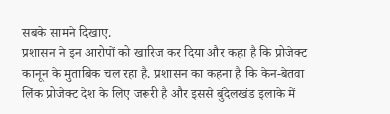सबके सामने दिखाए.
प्रशासन ने इन आरोपों को खारिज कर दिया और कहा है कि प्रोजेक्ट कानून के मुताबिक चल रहा है. प्रशासन का कहना है कि केन-बेतवा लिंक प्रोजेक्ट देश के लिए जरूरी है और इससे बुंदेलखंड इलाके में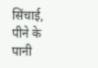सिंचाई, पीने के पानी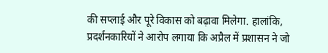की सप्लाई और पूरे विकास को बढ़ावा मिलेगा. हालांकि, प्रदर्शनकारियों ने आरोप लगाया कि अप्रैल में प्रशासन ने जो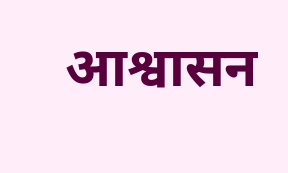आश्वासन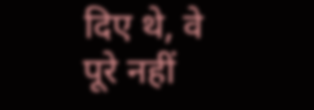दिए थे, वे पूरे नहीं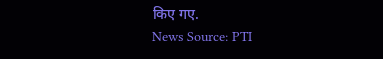किए गए.
News Source: PTI